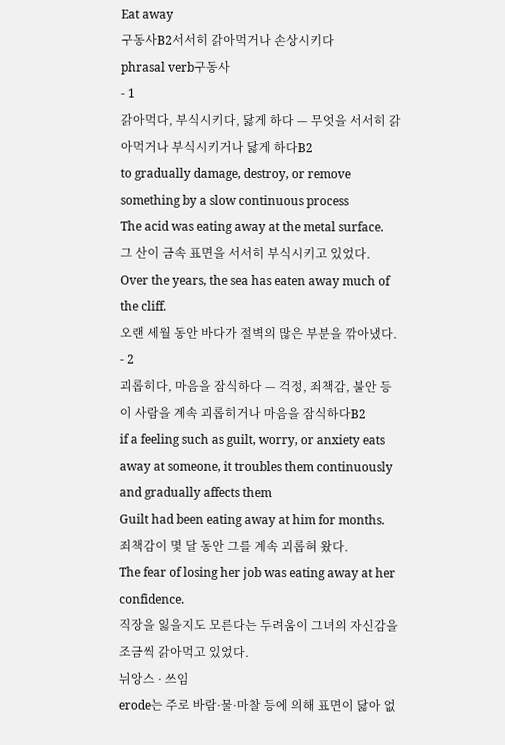Eat away
구동사B2서서히 갉아먹거나 손상시키다
phrasal verb구동사
- 1
갉아먹다, 부식시키다, 닳게 하다 — 무엇을 서서히 갉아먹거나 부식시키거나 닳게 하다B2
to gradually damage, destroy, or remove something by a slow continuous process
The acid was eating away at the metal surface.
그 산이 금속 표면을 서서히 부식시키고 있었다.
Over the years, the sea has eaten away much of the cliff.
오랜 세월 동안 바다가 절벽의 많은 부분을 깎아냈다.
- 2
괴롭히다, 마음을 잠식하다 — 걱정, 죄책감, 불안 등이 사람을 계속 괴롭히거나 마음을 잠식하다B2
if a feeling such as guilt, worry, or anxiety eats away at someone, it troubles them continuously and gradually affects them
Guilt had been eating away at him for months.
죄책감이 몇 달 동안 그를 계속 괴롭혀 왔다.
The fear of losing her job was eating away at her confidence.
직장을 잃을지도 모른다는 두려움이 그녀의 자신감을 조금씩 갉아먹고 있었다.
뉘앙스 · 쓰임
erode는 주로 바람·물·마찰 등에 의해 표면이 닳아 없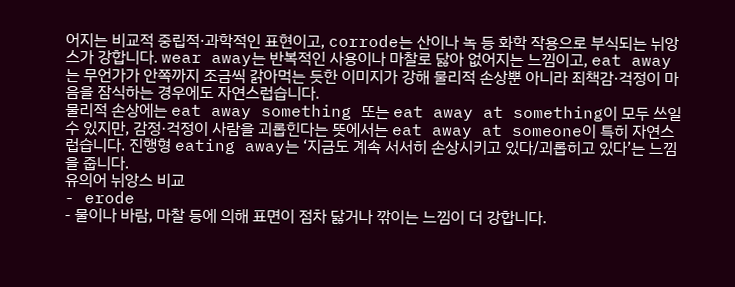어지는 비교적 중립적·과학적인 표현이고, corrode는 산이나 녹 등 화학 작용으로 부식되는 뉘앙스가 강합니다. wear away는 반복적인 사용이나 마찰로 닳아 없어지는 느낌이고, eat away는 무언가가 안쪽까지 조금씩 갉아먹는 듯한 이미지가 강해 물리적 손상뿐 아니라 죄책감·걱정이 마음을 잠식하는 경우에도 자연스럽습니다.
물리적 손상에는 eat away something 또는 eat away at something이 모두 쓰일 수 있지만, 감정·걱정이 사람을 괴롭힌다는 뜻에서는 eat away at someone이 특히 자연스럽습니다. 진행형 eating away는 ‘지금도 계속 서서히 손상시키고 있다/괴롭히고 있다’는 느낌을 줍니다.
유의어 뉘앙스 비교
- erode
- 물이나 바람, 마찰 등에 의해 표면이 점차 닳거나 깎이는 느낌이 더 강합니다.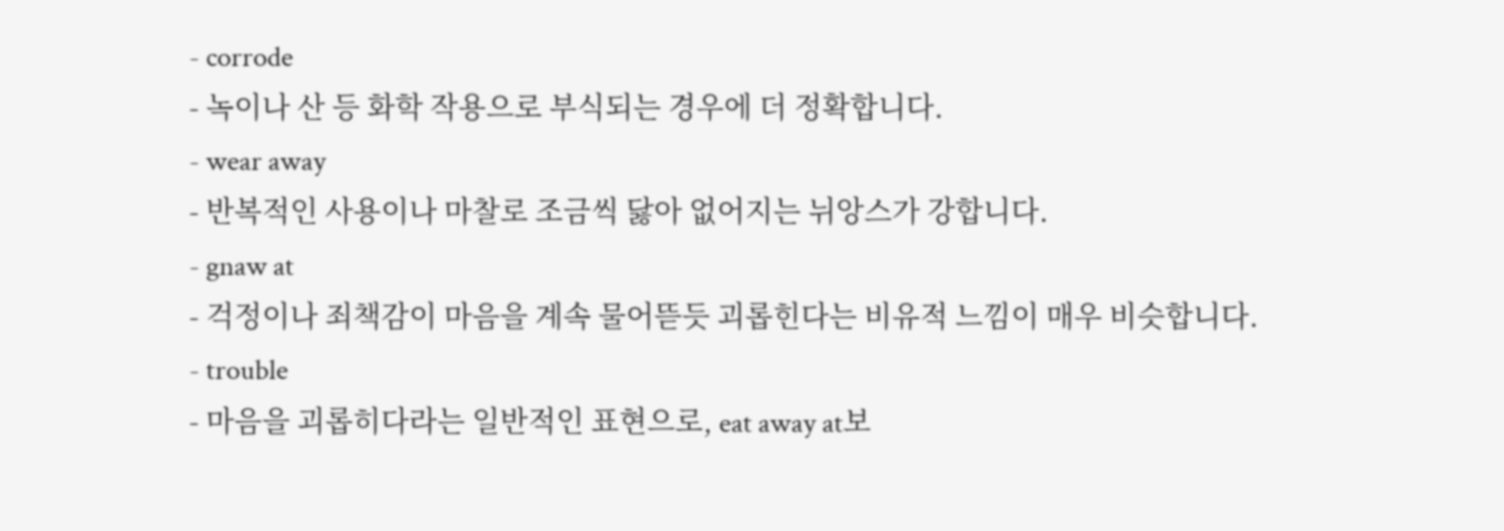- corrode
- 녹이나 산 등 화학 작용으로 부식되는 경우에 더 정확합니다.
- wear away
- 반복적인 사용이나 마찰로 조금씩 닳아 없어지는 뉘앙스가 강합니다.
- gnaw at
- 걱정이나 죄책감이 마음을 계속 물어뜯듯 괴롭힌다는 비유적 느낌이 매우 비슷합니다.
- trouble
- 마음을 괴롭히다라는 일반적인 표현으로, eat away at보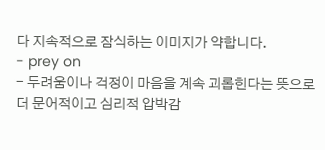다 지속적으로 잠식하는 이미지가 약합니다.
- prey on
- 두려움이나 걱정이 마음을 계속 괴롭힌다는 뜻으로 더 문어적이고 심리적 압박감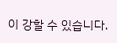이 강할 수 있습니다.